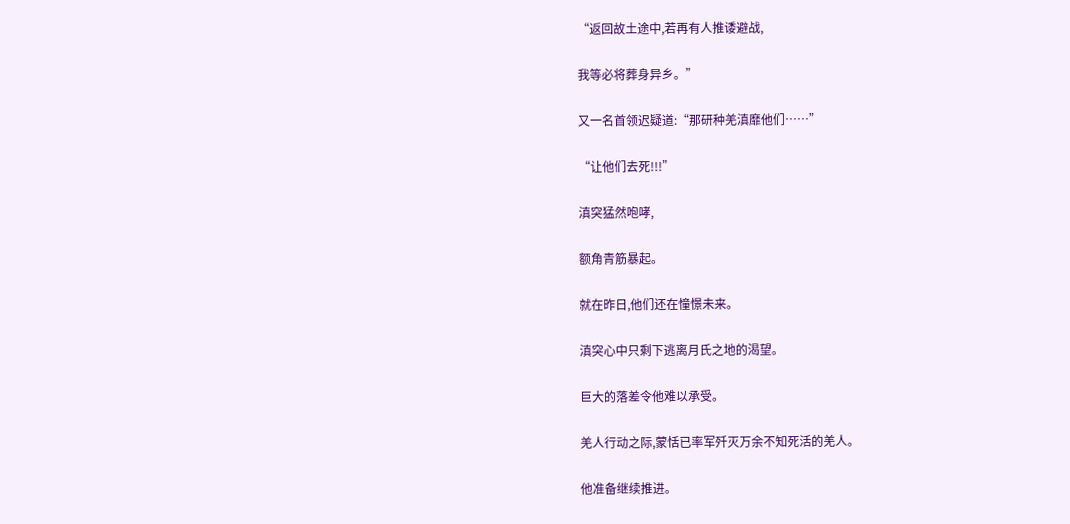“返回故土途中,若再有人推诿避战,

我等必将葬身异乡。”

又一名首领迟疑道:“那研种羌滇靡他们……”

“让他们去死!!!”

滇突猛然咆哮,

额角青筋暴起。

就在昨日,他们还在憧憬未来。

滇突心中只剩下逃离月氏之地的渴望。

巨大的落差令他难以承受。

羌人行动之际,蒙恬已率军歼灭万余不知死活的羌人。

他准备继续推进。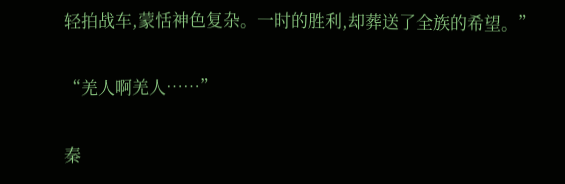轻拍战车,蒙恬神色复杂。一时的胜利,却葬送了全族的希望。”

“羌人啊羌人……”

秦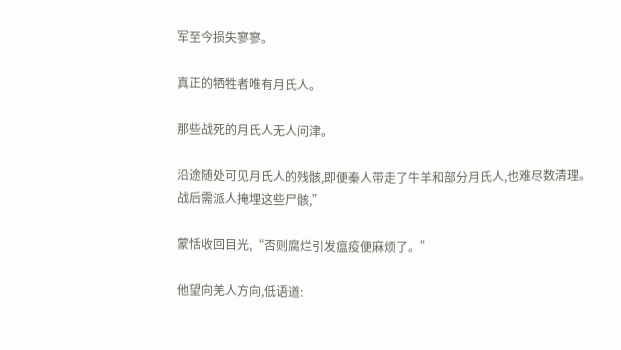军至今损失寥寥。

真正的牺牲者唯有月氏人。

那些战死的月氏人无人问津。

沿途随处可见月氏人的残骸,即便秦人带走了牛羊和部分月氏人,也难尽数清理。战后需派人掩埋这些尸骸,”

蒙恬收回目光,“否则腐烂引发瘟疫便麻烦了。”

他望向羌人方向,低语道: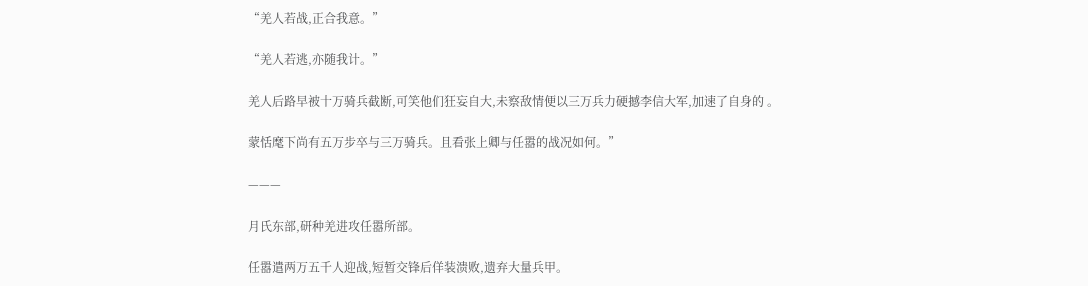“羌人若战,正合我意。”

“羌人若逃,亦随我计。”

羌人后路早被十万骑兵截断,可笑他们狂妄自大,未察敌情便以三万兵力硬撼李信大军,加速了自身的 。

蒙恬麾下尚有五万步卒与三万骑兵。且看张上卿与任嚣的战况如何。”

———

月氏东部,研种羌进攻任嚣所部。

任嚣遣两万五千人迎战,短暂交锋后佯装溃败,遗弃大量兵甲。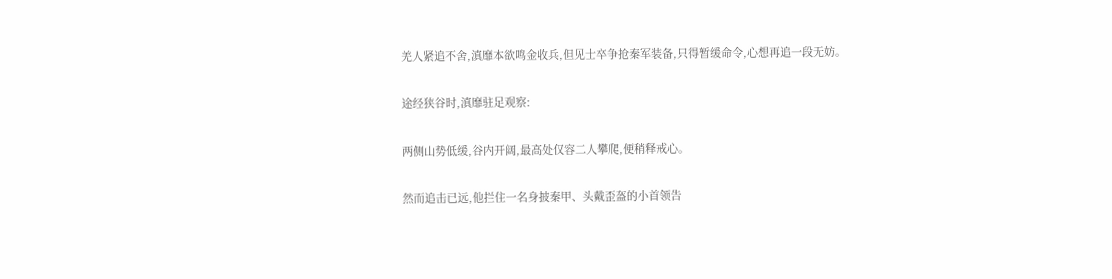羌人紧追不舍,滇靡本欲鸣金收兵,但见士卒争抢秦军装备,只得暂缓命令,心想再追一段无妨。

途经狭谷时,滇靡驻足观察:

两侧山势低缓,谷内开阔,最高处仅容二人攀爬,便稍释戒心。

然而追击已远,他拦住一名身披秦甲、头戴歪盔的小首领告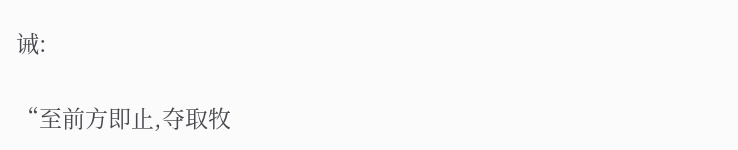诫:

“至前方即止,夺取牧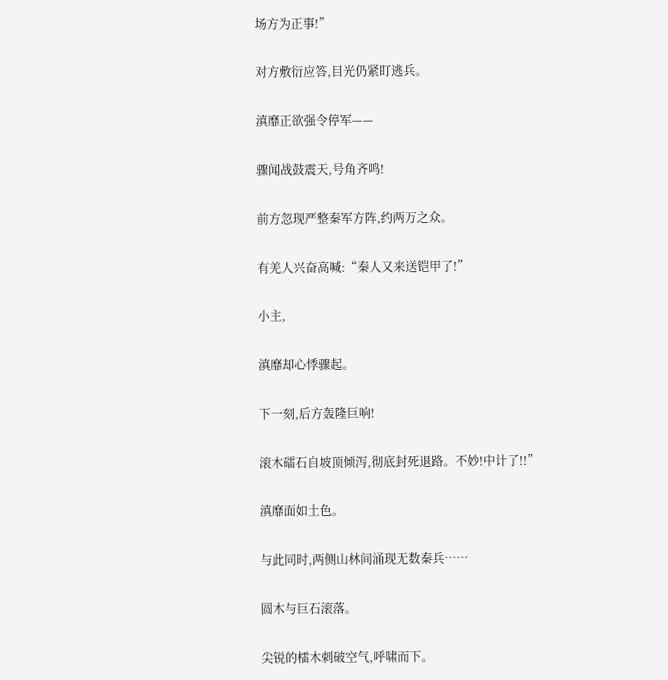场方为正事!”

对方敷衍应答,目光仍紧盯逃兵。

滇靡正欲强令停军——

骤闻战鼓震天,号角齐鸣!

前方忽现严整秦军方阵,约两万之众。

有羌人兴奋高喊:“秦人又来送铠甲了!”

小主,

滇靡却心悸骤起。

下一刻,后方轰隆巨响!

滚木礌石自坡顶倾泻,彻底封死退路。不妙!中计了!!”

滇靡面如土色。

与此同时,两侧山林间涌现无数秦兵……

圆木与巨石滚落。

尖锐的檑木刺破空气,呼啸而下。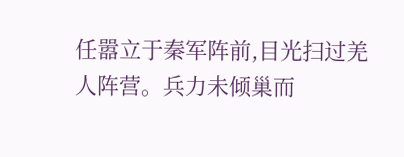任嚣立于秦军阵前,目光扫过羌人阵营。兵力未倾巢而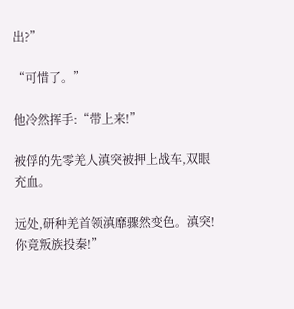出?”

“可惜了。”

他冷然挥手:“带上来!”

被俘的先零羌人滇突被押上战车,双眼充血。

远处,研种羌首领滇靡骤然变色。滇突!你竟叛族投秦!”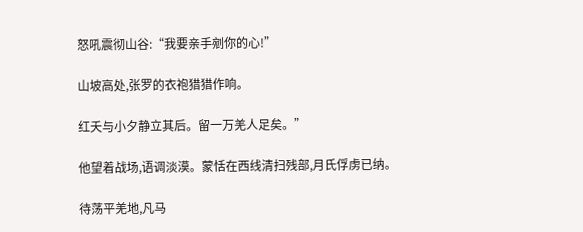怒吼震彻山谷:“我要亲手剜你的心!”

山坡高处,张罗的衣袍猎猎作响。

红夭与小夕静立其后。留一万羌人足矣。”

他望着战场,语调淡漠。蒙恬在西线清扫残部,月氏俘虏已纳。

待荡平羌地,凡马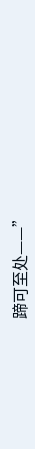蹄可至处——”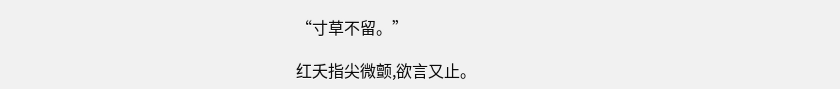“寸草不留。”

红夭指尖微颤,欲言又止。